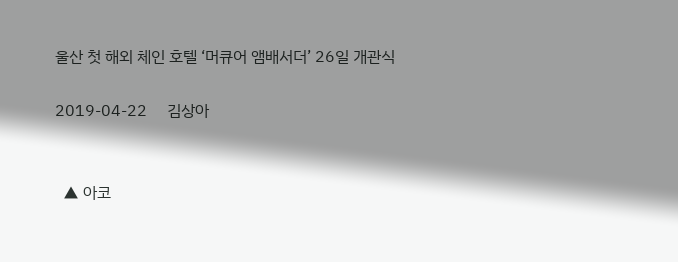울산 첫 해외 체인 호텔 ‘머큐어 앰배서더’ 26일 개관식

2019-04-22     김상아


  ▲ 아코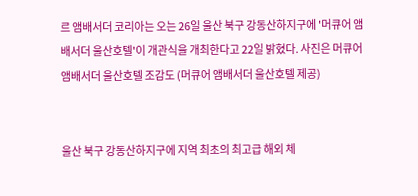르 앰배서더 코리아는 오는 26일 울산 북구 강동산하지구에 '머큐어 앰배서더 울산호텔'이 개관식을 개최한다고 22일 밝혔다. 사진은 머큐어 앰배서더 울산호텔 조감도 (머큐어 앰배서더 울산호텔 제공)


울산 북구 강동산하지구에 지역 최초의 최고급 해외 체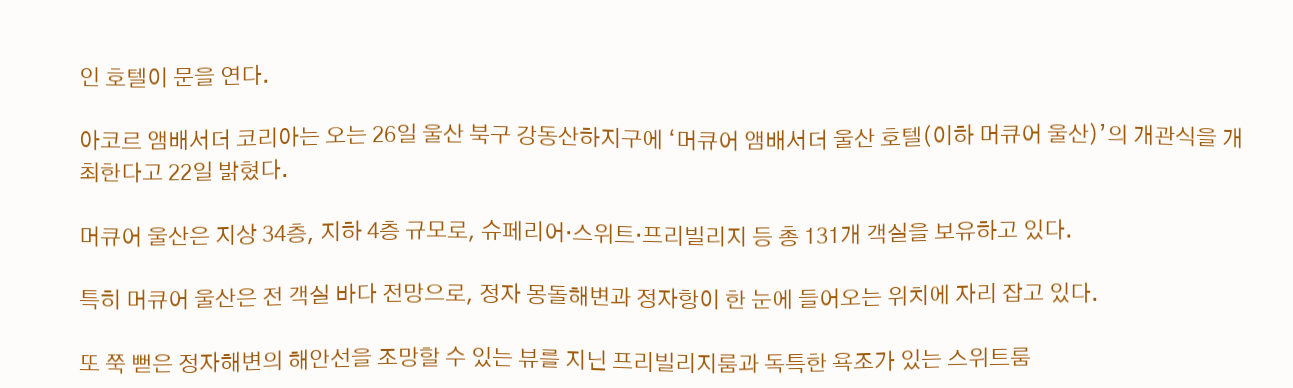인 호텔이 문을 연다.

아코르 앰배서더 코리아는 오는 26일 울산 북구 강동산하지구에 ‘머큐어 앰배서더 울산 호텔(이하 머큐어 울산)’의 개관식을 개최한다고 22일 밝혔다.

머큐어 울산은 지상 34층, 지하 4층 규모로, 슈페리어·스위트·프리빌리지 등 총 131개 객실을 보유하고 있다.

특히 머큐어 울산은 전 객실 바다 전망으로, 정자 몽돌해변과 정자항이 한 눈에 들어오는 위치에 자리 잡고 있다.

또 쭉 뻗은 정자해변의 해안선을 조망할 수 있는 뷰를 지닌 프리빌리지룸과 독특한 욕조가 있는 스위트룸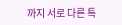까지 서로 다른 특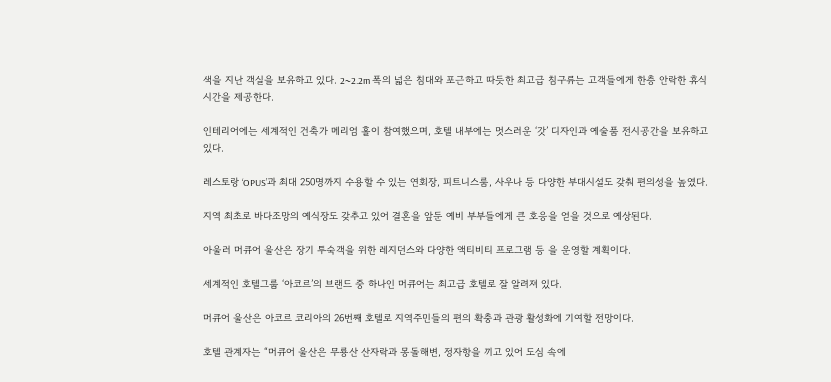색을 지난 객실을 보유하고 있다. 2~2.2m 폭의 넓은 침대와 포근하고 따듯한 최고급 침구류는 고객들에게 한층 안락한 휴식시간을 제공한다.

인테리어에는 세계적인 건축가 메리엄 홀이 참여했으며, 호텔 내부에는 멋스러운 ‘갓’ 디자인과 예술품 전시공간을 보유하고 있다.

레스토랑 ‘OPUS’과 최대 250명까지 수용할 수 있는 연회장, 피트니스룸, 사우나 등 다양한 부대시설도 갖춰 편의성을 높였다.

지역 최초로 바다조망의 예식장도 갖추고 있어 결혼을 앞둔 예비 부부들에게 큰 호응을 얻을 것으로 예상된다.

아울러 머큐어 울산은 장기 투숙객을 위한 레지던스와 다양한 액티비티 프로그램 등 을 운영할 계획이다.

세계적인 호텔그룹 ‘아코르’의 브랜드 중 하나인 머큐어는 최고급 호텔로 잘 알려져 있다.

머큐어 울산은 아코르 코리아의 26번째 호텔로 지역주민들의 편의 확충과 관광 활성화에 기여할 전망이다.

호텔 관계자는 “머큐어 울산은 무룡산 산자락과 몽돌해변, 정자항을 끼고 있어 도심 속에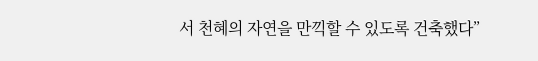서 천혜의 자연을 만끽할 수 있도록 건축했다”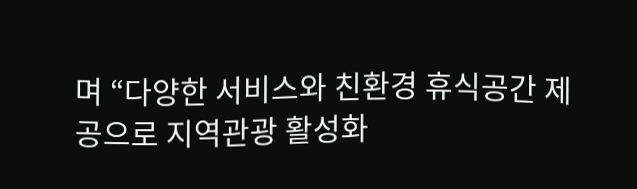며 “다양한 서비스와 친환경 휴식공간 제공으로 지역관광 활성화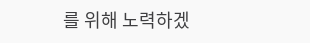를 위해 노력하겠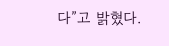다”고 밝혔다.